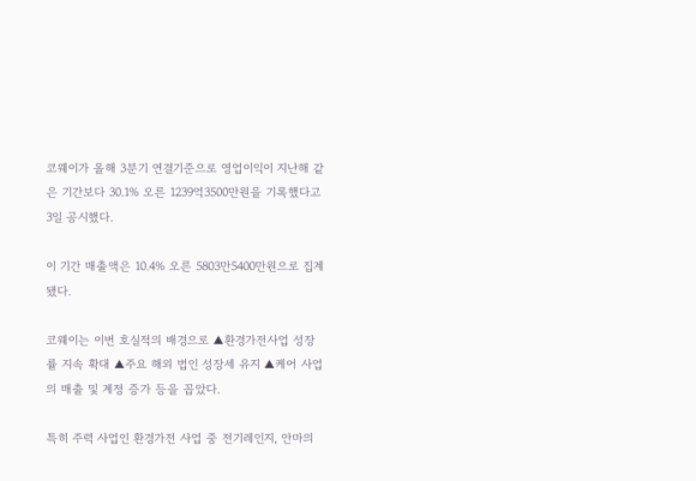코웨이가 올해 3분기 연결기준으로 영업이익이 지난해 같은 기간보다 30.1% 오른 1239억3500만원을 기록했다고 3일 공시했다.

이 기간 매출액은 10.4% 오른 5803만5400만원으로 집계됐다.

코웨이는 이번 호실적의 배경으로 ▲환경가전사업 성장률 지속 확대 ▲주요 해외 법인 성장세 유지 ▲케어 사업의 매출 및 계정 증가 등을 꼽았다.

특히 주력 사업인 환경가전 사업 중 전기레인지, 안마의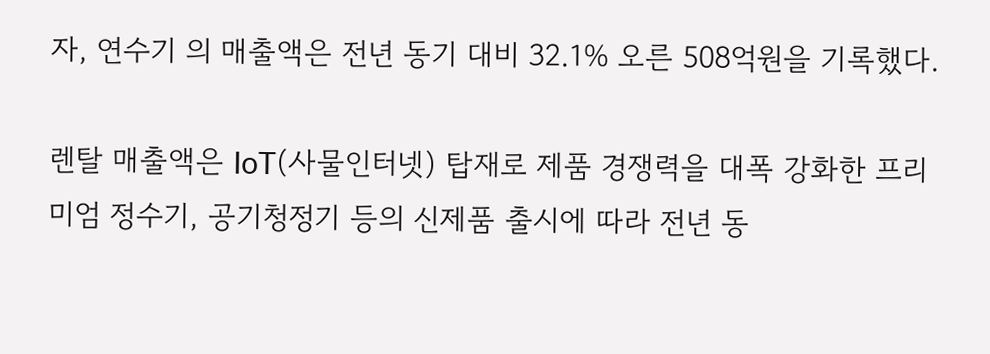자, 연수기 의 매출액은 전년 동기 대비 32.1% 오른 508억원을 기록했다.

렌탈 매출액은 IoT(사물인터넷) 탑재로 제품 경쟁력을 대폭 강화한 프리미엄 정수기, 공기청정기 등의 신제품 출시에 따라 전년 동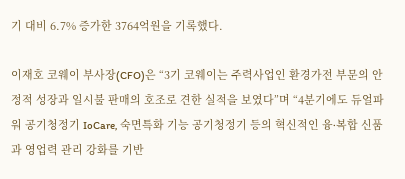기 대비 6.7% 증가한 3764억원을 기록했다.

이재호 코웨이 부사장(CFO)은 “3기 코웨이는 주력사업인 환경가전 부문의 안정적 성장과 일시불 판매의 호조로 견한 실적을 보였다”며 “4분기에도 듀얼파워 공기청정기 IoCare, 숙면특화 기능 공기청정기 등의 혁신적인 융∙복합 신품과 영업력 관리 강화를 기반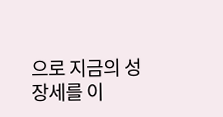으로 지금의 성장세를 이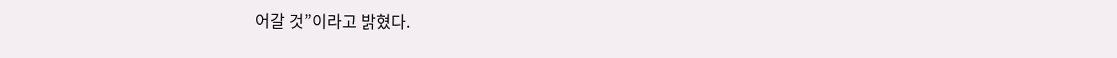어갈 것”이라고 밝혔다.